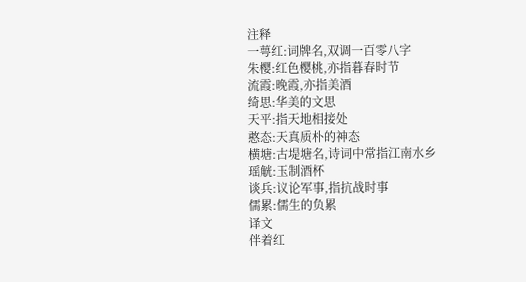注释
一萼红:词牌名,双调一百零八字
朱樱:红色樱桃,亦指暮春时节
流霞:晚霞,亦指美酒
绮思:华美的文思
天平:指天地相接处
憨态:天真质朴的神态
横塘:古堤塘名,诗词中常指江南水乡
瑶觥:玉制酒杯
谈兵:议论军事,指抗战时事
儒累:儒生的负累
译文
伴着红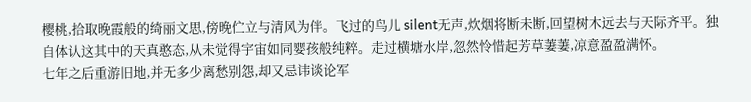樱桃,拾取晚霞般的绮丽文思,傍晚伫立与清风为伴。飞过的鸟儿 silent无声,炊烟将断未断,回望树木远去与天际齐平。独自体认这其中的天真憨态,从未觉得宇宙如同婴孩般纯粹。走过横塘水岸,忽然怜惜起芳草萋萋,凉意盈盈满怀。
七年之后重游旧地,并无多少离愁别怨,却又忌讳谈论军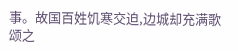事。故国百姓饥寒交迫,边城却充满歌颂之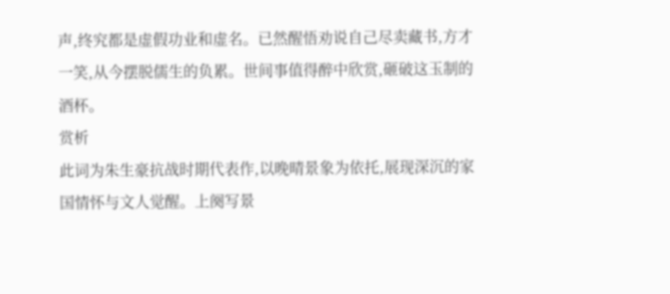声,终究都是虚假功业和虚名。已然醒悟劝说自己尽卖藏书,方才一笑,从今摆脱儒生的负累。世间事值得醉中欣赏,砸破这玉制的酒杯。
赏析
此词为朱生豪抗战时期代表作,以晚晴景象为依托,展现深沉的家国情怀与文人觉醒。上阕写景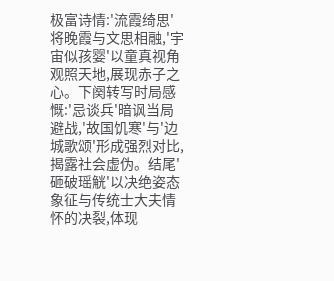极富诗情:'流霞绮思'将晚霞与文思相融,'宇宙似孩婴'以童真视角观照天地,展现赤子之心。下阕转写时局感慨:'忌谈兵'暗讽当局避战,'故国饥寒'与'边城歌颂'形成强烈对比,揭露社会虚伪。结尾'砸破瑶觥'以决绝姿态象征与传统士大夫情怀的决裂,体现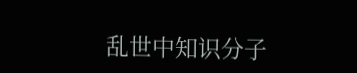乱世中知识分子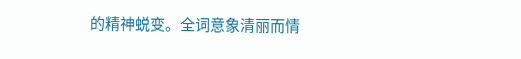的精神蜕变。全词意象清丽而情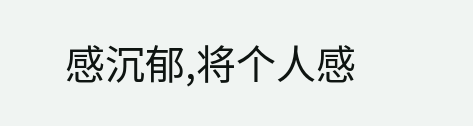感沉郁,将个人感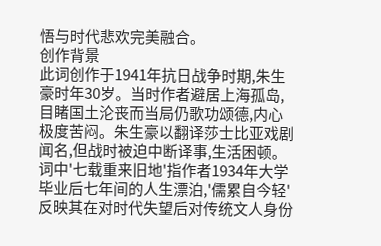悟与时代悲欢完美融合。
创作背景
此词创作于1941年抗日战争时期,朱生豪时年30岁。当时作者避居上海孤岛,目睹国土沦丧而当局仍歌功颂德,内心极度苦闷。朱生豪以翻译莎士比亚戏剧闻名,但战时被迫中断译事,生活困顿。词中'七载重来旧地'指作者1934年大学毕业后七年间的人生漂泊,'儒累自今轻'反映其在对时代失望后对传统文人身份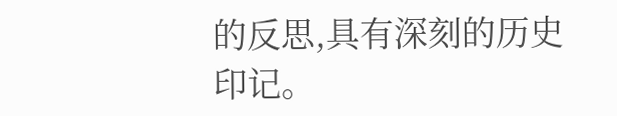的反思,具有深刻的历史印记。